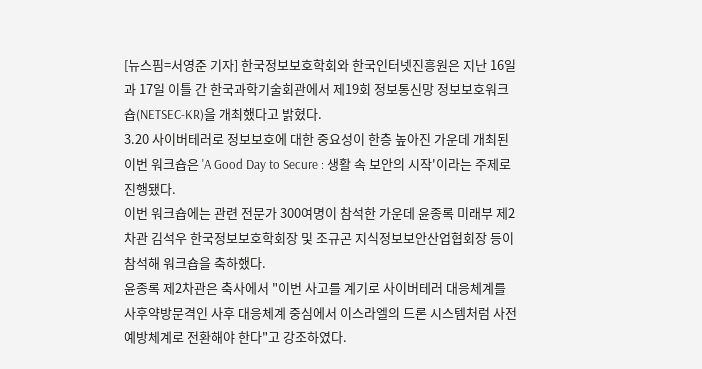[뉴스핌=서영준 기자] 한국정보보호학회와 한국인터넷진흥원은 지난 16일과 17일 이틀 간 한국과학기술회관에서 제19회 정보통신망 정보보호워크숍(NETSEC-KR)을 개최했다고 밝혔다.
3.20 사이버테러로 정보보호에 대한 중요성이 한층 높아진 가운데 개최된 이번 워크숍은 'A Good Day to Secure : 생활 속 보안의 시작'이라는 주제로 진행됐다.
이번 워크숍에는 관련 전문가 300여명이 참석한 가운데 윤종록 미래부 제2차관 김석우 한국정보보호학회장 및 조규곤 지식정보보안산업협회장 등이 참석해 워크숍을 축하했다.
윤종록 제2차관은 축사에서 "이번 사고를 계기로 사이버테러 대응체계를 사후약방문격인 사후 대응체계 중심에서 이스라엘의 드론 시스템처럼 사전 예방체계로 전환해야 한다"고 강조하였다.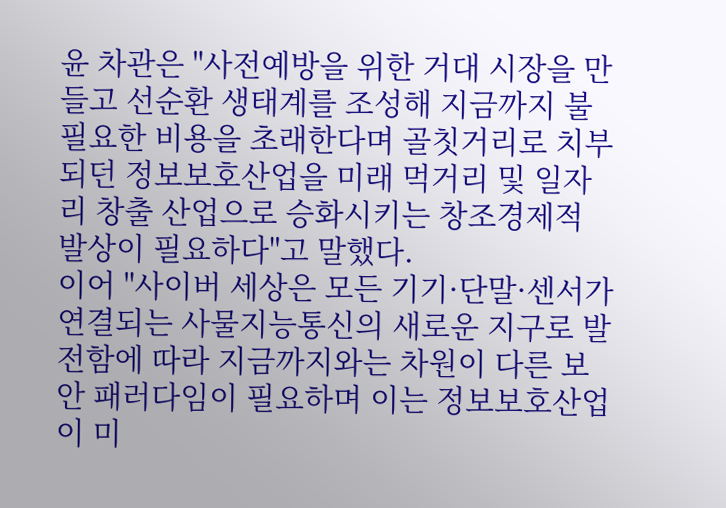윤 차관은 "사전예방을 위한 거대 시장을 만들고 선순환 생태계를 조성해 지금까지 불필요한 비용을 초래한다며 골칫거리로 치부되던 정보보호산업을 미래 먹거리 및 일자리 창출 산업으로 승화시키는 창조경제적 발상이 필요하다"고 말했다.
이어 "사이버 세상은 모든 기기·단말·센서가 연결되는 사물지능통신의 새로운 지구로 발전함에 따라 지금까지와는 차원이 다른 보안 패러다임이 필요하며 이는 정보보호산업이 미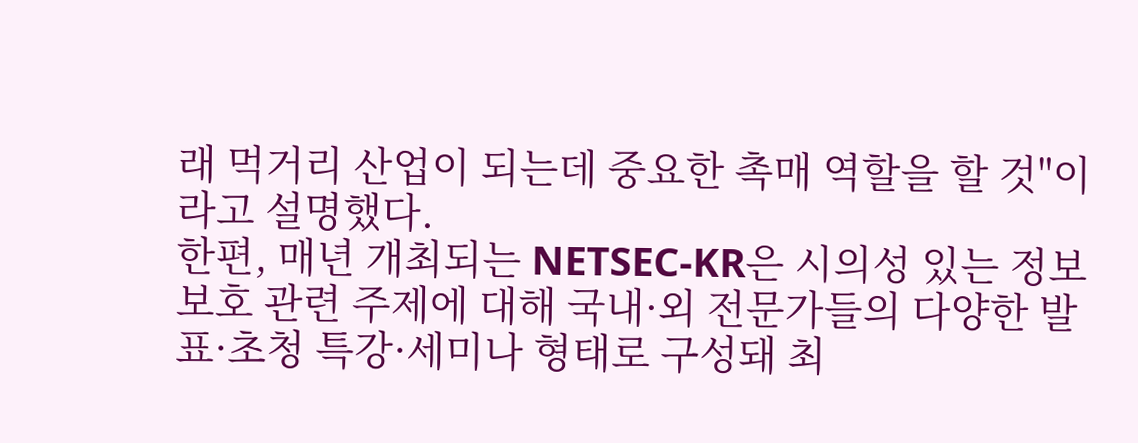래 먹거리 산업이 되는데 중요한 촉매 역할을 할 것"이라고 설명했다.
한편, 매년 개최되는 NETSEC-KR은 시의성 있는 정보보호 관련 주제에 대해 국내·외 전문가들의 다양한 발표·초청 특강·세미나 형태로 구성돼 최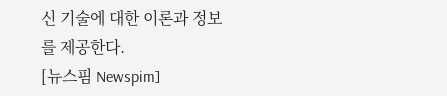신 기술에 대한 이론과 정보를 제공한다.
[뉴스핌 Newspim]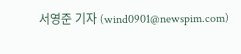서영준 기자 (wind0901@newspim.com)